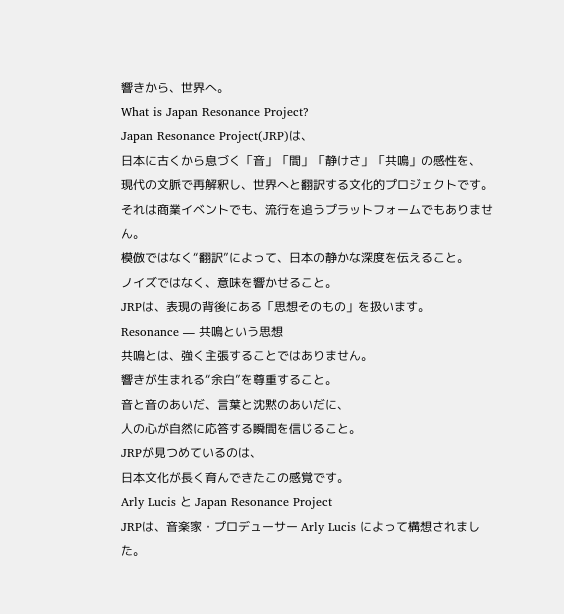響きから、世界へ。
What is Japan Resonance Project?
Japan Resonance Project(JRP)は、
日本に古くから息づく「音」「間」「静けさ」「共鳴」の感性を、
現代の文脈で再解釈し、世界へと翻訳する文化的プロジェクトです。
それは商業イベントでも、流行を追うプラットフォームでもありません。
模倣ではなく“翻訳”によって、日本の静かな深度を伝えること。
ノイズではなく、意味を響かせること。
JRPは、表現の背後にある「思想そのもの」を扱います。
Resonance ― 共鳴という思想
共鳴とは、強く主張することではありません。
響きが生まれる“余白”を尊重すること。
音と音のあいだ、言葉と沈黙のあいだに、
人の心が自然に応答する瞬間を信じること。
JRPが見つめているのは、
日本文化が長く育んできたこの感覚です。
Arly Lucis と Japan Resonance Project
JRPは、音楽家・プロデューサー Arly Lucis によって構想されました。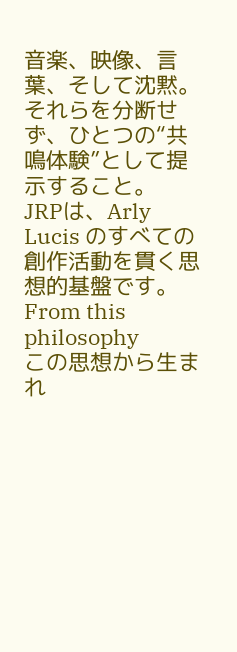音楽、映像、言葉、そして沈黙。
それらを分断せず、ひとつの“共鳴体験”として提示すること。
JRPは、Arly Lucis のすべての創作活動を貫く思想的基盤です。
From this philosophy
この思想から生まれ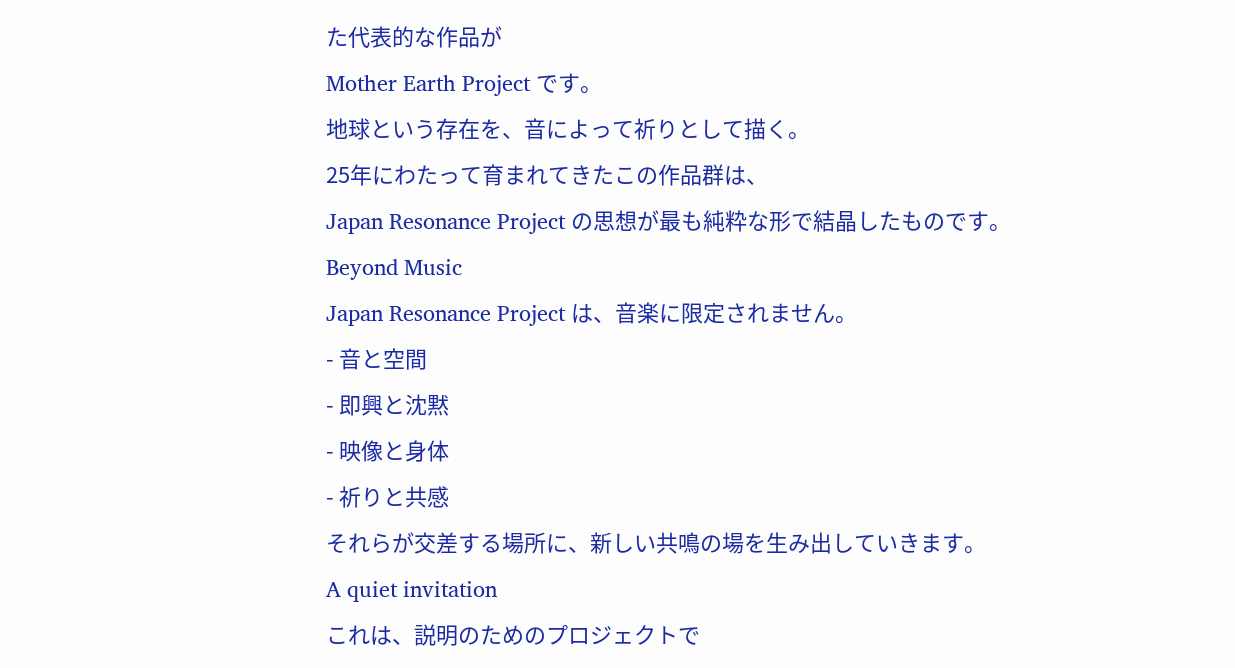た代表的な作品が
Mother Earth Project です。
地球という存在を、音によって祈りとして描く。
25年にわたって育まれてきたこの作品群は、
Japan Resonance Project の思想が最も純粋な形で結晶したものです。
Beyond Music
Japan Resonance Project は、音楽に限定されません。
- 音と空間
- 即興と沈黙
- 映像と身体
- 祈りと共感
それらが交差する場所に、新しい共鳴の場を生み出していきます。
A quiet invitation
これは、説明のためのプロジェクトで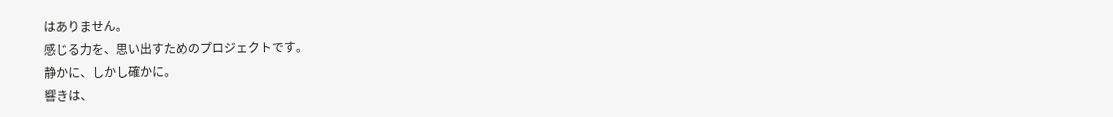はありません。
感じる力を、思い出すためのプロジェクトです。
静かに、しかし確かに。
響きは、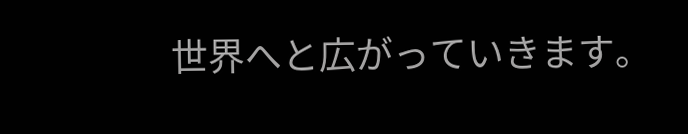世界へと広がっていきます。